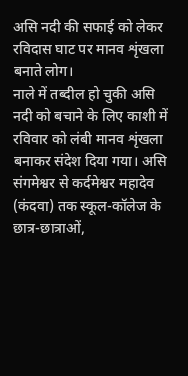असि नदी की सफाई को लेकर रविदास घाट पर मानव शृंखला बनाते लोग।
नाले में तब्दील हो चुकी असि नदी को बचाने के लिए काशी में रविवार को लंबी मानव शृंखला बनाकर संदेश दिया गया। असि संगमेश्वर से कर्दमेश्वर महादेव (कंदवा) तक स्कूल-कॉलेज के छात्र-छात्राओं,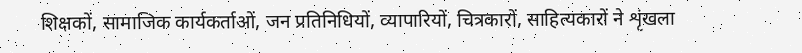शिक्षकों, सामाजिक कार्यकर्ताओं, जन प्रतिनिधियों, व्यापारियों, चित्रकारों, साहित्यकारों ने शृंखला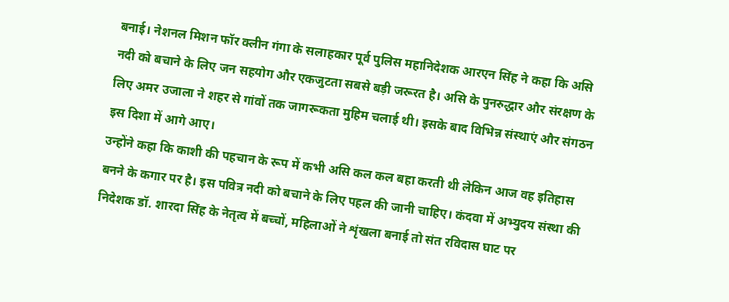बनाई। नेशनल मिशन फॉर क्लीन गंगा के सलाहकार पूर्व पुलिस महानिदेशक आरएन सिंह ने कहा कि असि नदी को बचाने के लिए जन सहयोग और एकजुटता सबसे बड़ी जरूरत है। असि के पुनरुद्धार और संरक्षण के लिए अमर उजाला ने शहर से गांवों तक जागरूकता मुहिम चलाई थी। इसके बाद विभिन्न संस्थाएं और संगठन इस दिशा में आगे आए।
उन्होंने कहा कि काशी की पहचान के रूप में कभी असि कल कल बहा करती थी लेकिन आज वह इतिहास बनने के कगार पर है। इस पवित्र नदी को बचाने के लिए पहल की जानी चाहिए। कंदवा में अभ्युदय संस्था की निदेशक डॉ. शारदा सिंह के नेतृत्व में बच्चों, महिलाओं ने शृंखला बनाई तो संत रविदास घाट पर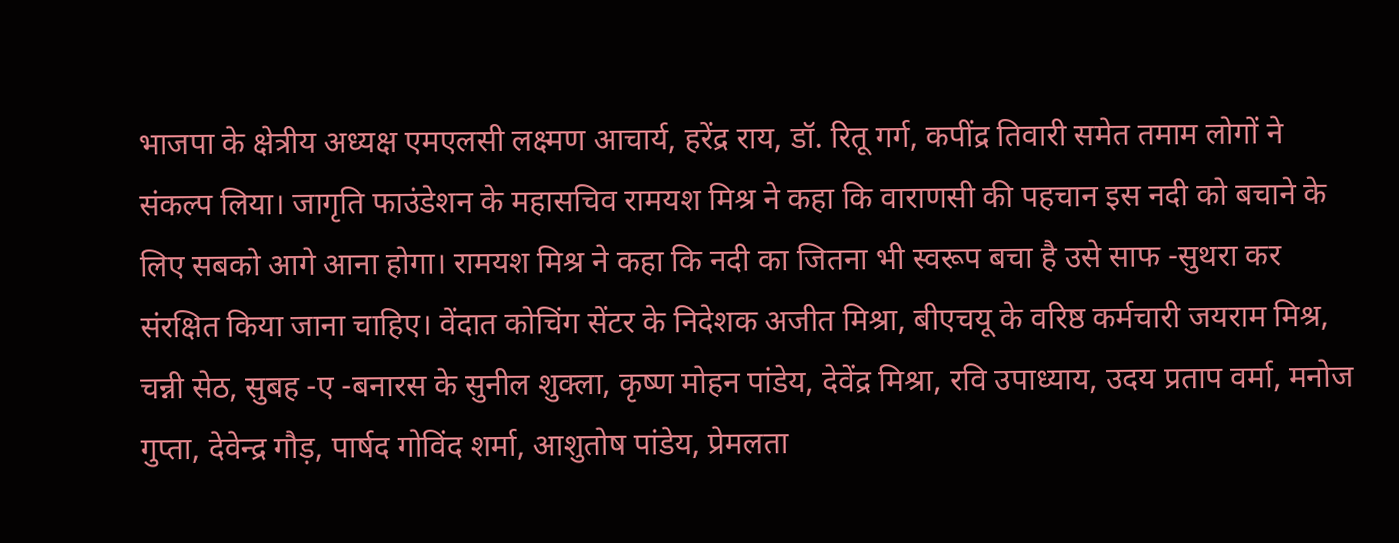भाजपा के क्षेत्रीय अध्यक्ष एमएलसी लक्ष्मण आचार्य, हरेंद्र राय, डॉ. रितू गर्ग, कपींद्र तिवारी समेत तमाम लोगों ने संकल्प लिया। जागृति फाउंडेशन के महासचिव रामयश मिश्र ने कहा कि वाराणसी की पहचान इस नदी को बचाने के लिए सबको आगे आना होगा। रामयश मिश्र ने कहा कि नदी का जितना भी स्वरूप बचा है उसे साफ -सुथरा कर संरक्षित किया जाना चाहिए। वेंदात कोचिंग सेंटर के निदेशक अजीत मिश्रा, बीएचयू के वरिष्ठ कर्मचारी जयराम मिश्र, चन्नी सेठ, सुबह -ए -बनारस के सुनील शुक्ला, कृष्ण मोहन पांडेय, देवेंद्र मिश्रा, रवि उपाध्याय, उदय प्रताप वर्मा, मनोज गुप्ता, देवेन्द्र गौड़, पार्षद गोविंद शर्मा, आशुतोष पांडेय, प्रेमलता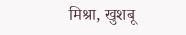मिश्रा, खुशबू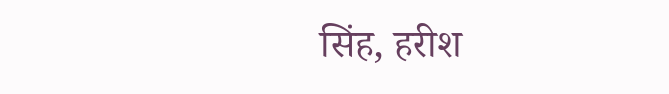सिंह, हरीश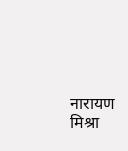नारायण मिश्रा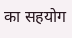का सहयोग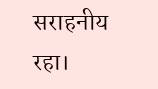सराहनीय रहा।